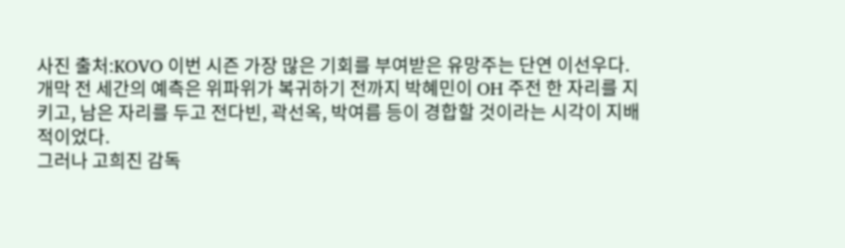사진 출처:KOVO 이번 시즌 가장 많은 기회를 부여받은 유망주는 단연 이선우다. 개막 전 세간의 예측은 위파위가 복귀하기 전까지 박혜민이 OH 주전 한 자리를 지키고, 남은 자리를 두고 전다빈, 곽선옥, 박여름 등이 경합할 것이라는 시각이 지배적이었다.
그러나 고희진 감독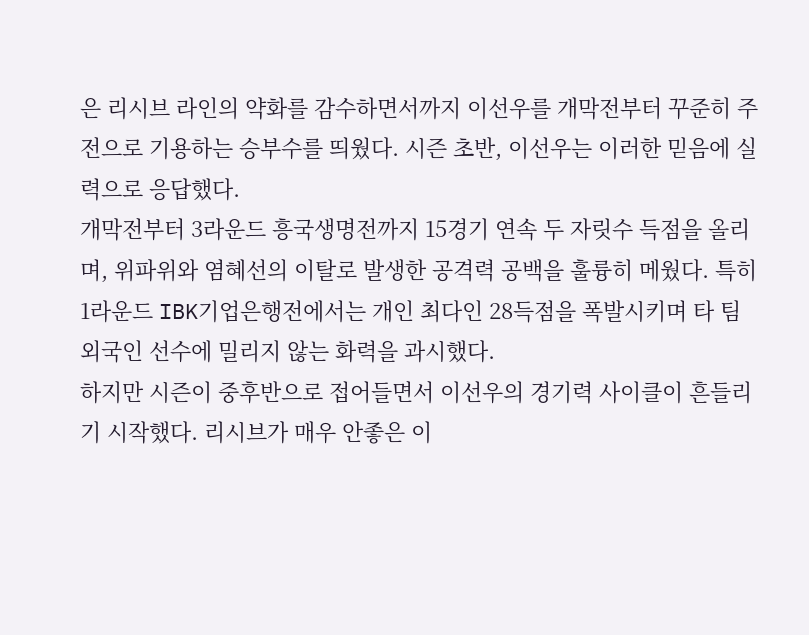은 리시브 라인의 약화를 감수하면서까지 이선우를 개막전부터 꾸준히 주전으로 기용하는 승부수를 띄웠다. 시즌 초반, 이선우는 이러한 믿음에 실력으로 응답했다.
개막전부터 3라운드 흥국생명전까지 15경기 연속 두 자릿수 득점을 올리며, 위파위와 염혜선의 이탈로 발생한 공격력 공백을 훌륭히 메웠다. 특히 1라운드 IBK기업은행전에서는 개인 최다인 28득점을 폭발시키며 타 팀 외국인 선수에 밀리지 않는 화력을 과시했다.
하지만 시즌이 중후반으로 접어들면서 이선우의 경기력 사이클이 흔들리기 시작했다. 리시브가 매우 안좋은 이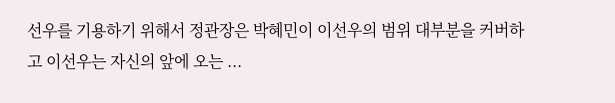선우를 기용하기 위해서 정관장은 박혜민이 이선우의 범위 대부분을 커버하고 이선우는 자신의 앞에 오는 ...